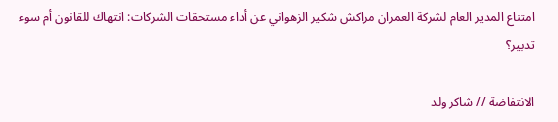امتناع المدير العام لشركة العمران مراكش شكير الزهواني عن أداء مستحقات الشركات: انتهاك للقانون أم سوء تدبير؟

الانتفاضة // شاكر ولد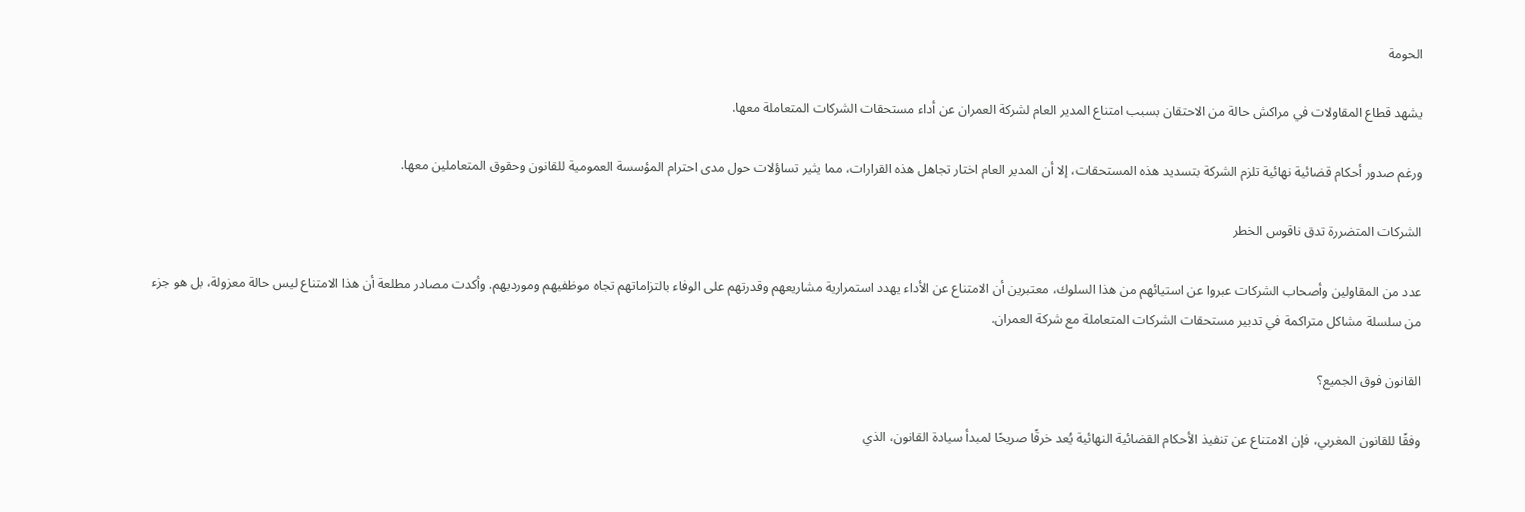الحومة

يشهد قطاع المقاولات في مراكش حالة من الاحتقان بسبب امتناع المدير العام لشركة العمران عن أداء مستحقات الشركات المتعاملة معها.

ورغم صدور أحكام قضائية نهائية تلزم الشركة بتسديد هذه المستحقات، إلا أن المدير العام اختار تجاهل هذه القرارات، مما يثير تساؤلات حول مدى احترام المؤسسة العمومية للقانون وحقوق المتعاملين معها.

الشركات المتضررة تدق ناقوس الخطر

عدد من المقاولين وأصحاب الشركات عبروا عن استيائهم من هذا السلوك، معتبرين أن الامتناع عن الأداء يهدد استمرارية مشاريعهم وقدرتهم على الوفاء بالتزاماتهم تجاه موظفيهم ومورديهم. وأكدت مصادر مطلعة أن هذا الامتناع ليس حالة معزولة، بل هو جزء من سلسلة مشاكل متراكمة في تدبير مستحقات الشركات المتعاملة مع شركة العمران.

القانون فوق الجميع؟

وفقًا للقانون المغربي، فإن الامتناع عن تنفيذ الأحكام القضائية النهائية يُعد خرقًا صريحًا لمبدأ سيادة القانون، الذي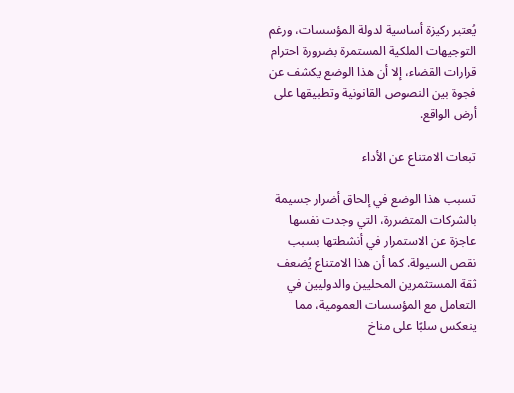يُعتبر ركيزة أساسية لدولة المؤسسات، ورغم التوجيهات الملكية المستمرة بضرورة احترام قرارات القضاء، إلا أن هذا الوضع يكشف عن فجوة بين النصوص القانونية وتطبيقها على أرض الواقع.

تبعات الامتناع عن الأداء

تسبب هذا الوضع في إلحاق أضرار جسيمة بالشركات المتضررة، التي وجدت نفسها عاجزة عن الاستمرار في أنشطتها بسبب نقص السيولة. كما أن هذا الامتناع يُضعف ثقة المستثمرين المحليين والدوليين في التعامل مع المؤسسات العمومية، مما ينعكس سلبًا على مناخ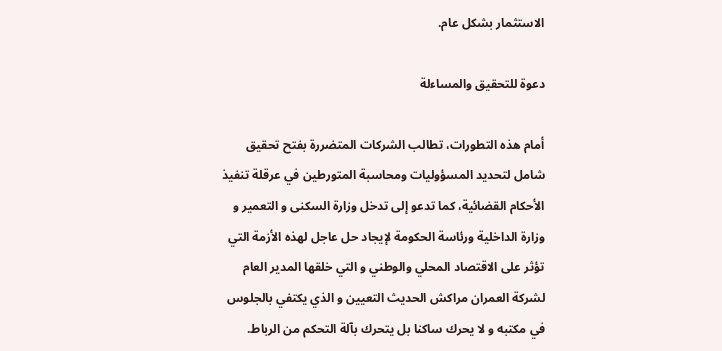الاستثمار بشكل عام.

دعوة للتحقيق والمساءلة

أمام هذه التطورات، تطالب الشركات المتضررة بفتح تحقيق شامل لتحديد المسؤوليات ومحاسبة المتورطين في عرقلة تنفيذ الأحكام القضائية، كما تدعو إلى تدخل وزارة السكنى و التعمير و وزارة الداخلية ورئاسة الحكومة لإيجاد حل عاجل لهذه الأزمة التي تؤثر على الاقتصاد المحلي والوطني و التي خلقها المدير العام لشركة العمران مراكش الحديث التعيين و الذي يكتفي بالجلوس في مكتبه و لا يحرك ساكنا بل يتحرك بآلة التحكم من الرباط.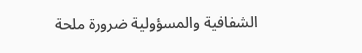الشفافية والمسؤولية ضرورة ملحة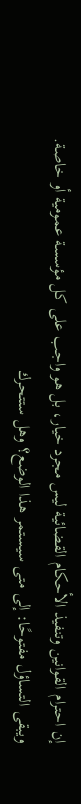إن احترام القوانين وتنفيذ الأحكام القضائية ليس مجرد خيار، بل هو واجب على كل مؤسسة عمومية أو خاصة. ويبقى التساؤل مفتوحًا: إلى متى سيستمر هذا الوضع؟ وهل ستتحرك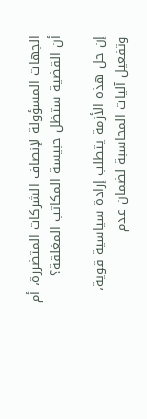الجهات المسؤولة لإنصاف الشركات المتضررة، أم أن القضية ستظل حبيسة المكاتب المغلقة؟

إن حل هذه الأزمة يتطلب إرادة سياسية قوية، وتفعيل آليات المحاسبة لضمان عدم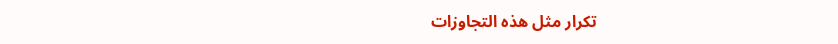تكرار مثل هذه التجاوزات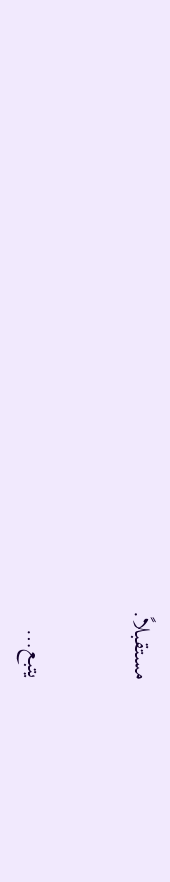مستقبلاً.

يتبع…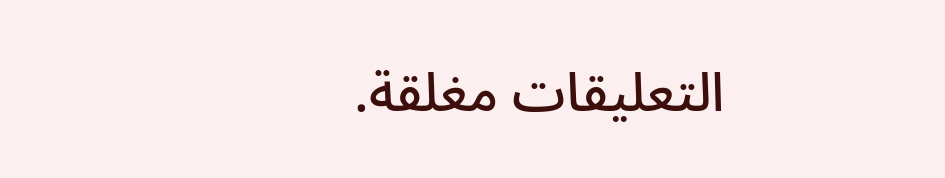التعليقات مغلقة.